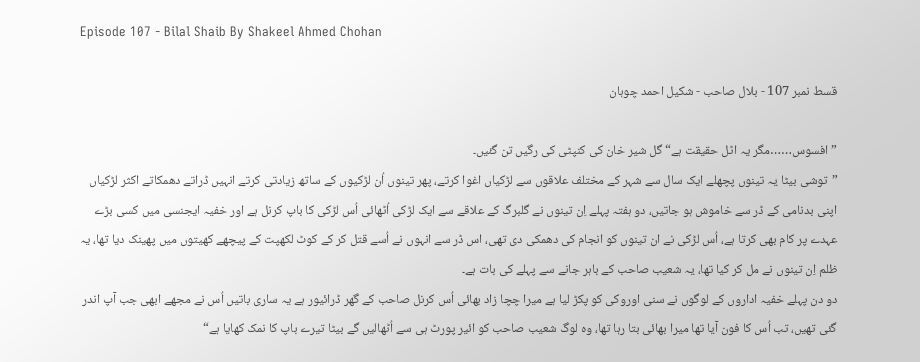Episode 107 - Bilal Shaib By Shakeel Ahmed Chohan

قسط نمبر 107 - بلال صاحب - شکیل احمد چوہان

”افسوس……مگر یہ اٹل حقیقت ہے“ گل شیر خان کی کنپٹی کی رگیں تن گئیں۔
”توشی بیٹا یہ تینوں پچھلے ایک سال سے شہر کے مختلف علاقوں سے لڑکیاں اغوا کرتے، پھر تینوں اُن لڑکیوں کے ساتھ زیادتی کرتے انہیں ڈراتے دھمکاتے اکثر لڑکیاں اپنی بدنامی کے ڈر سے خاموش ہو جاتیں، دو ہفتہ پہلے اِن تینوں نے گلبرگ کے علاقے سے ایک لڑکی اُٹھائی اُس لڑکی کا باپ کرنل ہے اور خفیہ ایجنسی میں کسی بڑے عہدے پر کام بھی کرتا ہے، اُس لڑکی نے ان تینوں کو انجام کی دھمکی دی تھی، اس ڈر سے انہوں نے اُسے قتل کر کے کوٹ لکھپت کے پیچھے کھیتوں میں پھینک دیا تھا، یہ ظلم اِن تینوں نے مل کر کیا تھا، یہ شعیب صاحب کے باہر جانے سے پہلے کی بات ہے۔
دو دن پہلے خفیہ اداروں کے لوگوں نے سنی اوروکی کو پکڑ لیا ہے میرا چچا زاد بھائی اُس کرنل صاحب کے گھر ڈرائیور ہے یہ ساری باتیں اُس نے مجھے ابھی جب آپ اندر گئی تھیں، تب اُس کا فون آیا تھا میرا بھائی بتا رہا تھا، وہ لوگ شعیب صاحب کو ائیر پورٹ ہی سے اُٹھالیں گے بیٹا تیرے باپ کا نمک کھایا ہے“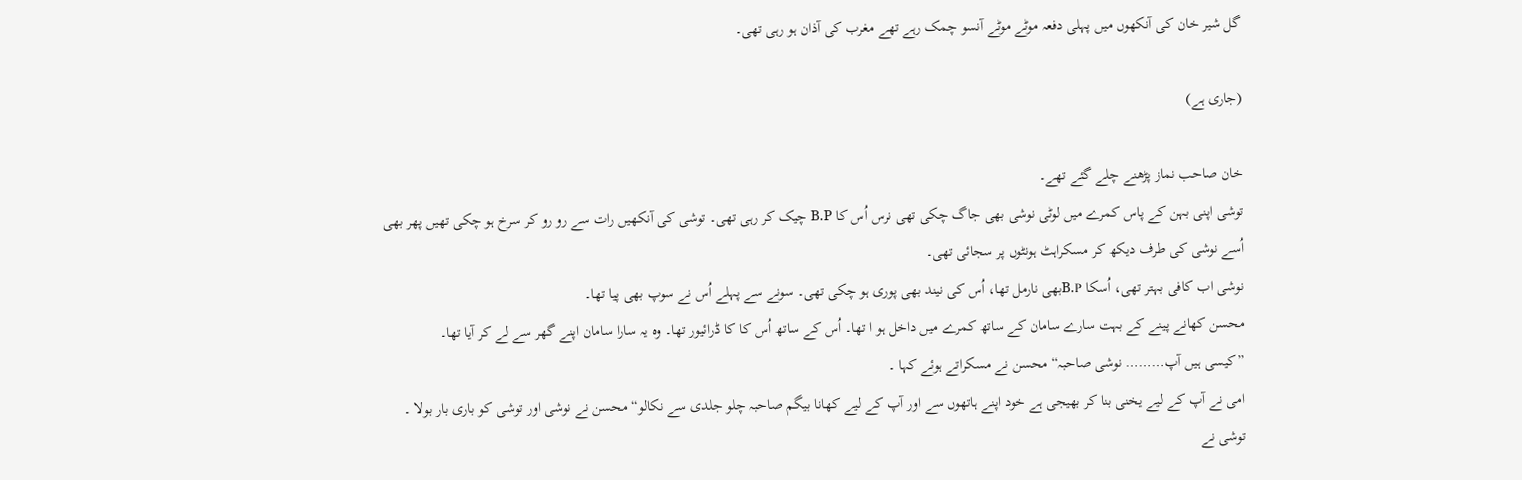گل شیر خان کی آنکھوں میں پہلی دفعہ موٹے موٹے آنسو چمک رہے تھے مغرب کی آذان ہو رہی تھی۔

(جاری ہے)

خان صاحب نماز پڑھنے چلے گئے تھے۔
توشی اپنی بہن کے پاس کمرے میں لوٹی نوشی بھی جاگ چکی تھی نرس اُس کا B.P چیک کر رہی تھی۔ توشی کی آنکھیں رات سے رو رو کر سرخ ہو چکی تھیں پھر بھی اُسے نوشی کی طرف دیکھ کر مسکراہٹ ہونٹوں پر سجائی تھی۔
نوشی اب کافی بہتر تھی، اُسکا B.Pبھی نارمل تھا، اُس کی نیند بھی پوری ہو چکی تھی۔ سونے سے پہلے اُس نے سوپ بھی پیا تھا۔
محسن کھانے پینے کے بہت سارے سامان کے ساتھ کمرے میں داخل ہو ا تھا۔ اُس کے ساتھ اُس کا کا ڈرائیور تھا۔ وہ یہ سارا سامان اپنے گھر سے لے کر آیا تھا۔
”کیسی ہیں آپ……… نوشی صاحبہ“ محسن نے مسکراتے ہوئے کہا ۔
امی نے آپ کے لیے یخنی بنا کر بھیجی ہے خود اپنے ہاتھوں سے اور آپ کے لیے کھانا بیگم صاحبہ چلو جلدی سے نکالو“ محسن نے نوشی اور توشی کو باری بار بولا ۔
توشی نے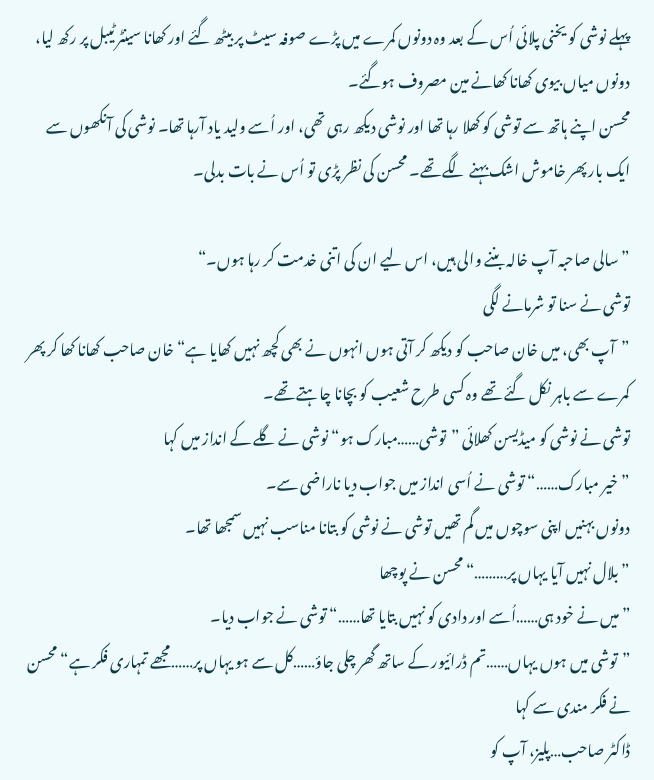پہلے نوشی کو یخنی پلائی اُس کے بعد وہ دونوں کمرے میں پڑے صوفہ سیٹ پر بیٹھ گئے اور کھانا سینٹر ٹیبل پر رکھ لیا، دونوں میاں بیوی کھانا کھانے مین مصروف ہوگئے۔
محسن اپنے ہاتھ سے توشی کو کھلا رہا تھا اور نوشی دیکھ رہی تھی، اور اُسے ولید یاد آرہا تھا۔ نوشی کی آنکھوں سے ایک بار پھر خاموش اشک بہنے لگے تھے۔ محسن کی نظر پڑی تو اُس نے بات بدلی۔

”سالی صاحبہ آپ خالہ بننے والی ہیں، اس لیے ان کی اتنی خدمت کر رہا ہوں۔“
توشی نے سنا تو شرمانے لگی
”آپ بھی، میں خان صاحب کو دیکھ کر آتی ہوں انہوں نے بھی کچھ نہیں کھایا ہے“ خان صاحب کھانا کھا کر پھر کمرے سے باہر نکل گئے تھے وہ کسی طرح شعیب کو بچانا چاہتے تھے۔
توشی نے نوشی کو میڈیسن کھلائی ”توشی……مبارک ہو“ نوشی نے گلے کے انداز میں کہا
”خیر مبارک……“ توشی نے اُسی انداز میں جواب دیا ناراضی سے۔
دونوں بہنیں اپنی سوچوں میں گم تھیں توشی نے نوشی کو بتانا مناسب نہیں سمجھا تھا۔
”بلال نہیں آیا یہاں پر………“ محسن نے پوچھا
”میں نے خود ہی……اُسے اور دادی کو نہیں بتایا تھا……“ توشی نے جواب دیا۔
”توشی میں ہوں یہاں……تم ڈرائیور کے ساتھ گھر چلی جاؤ……کل سے ہو یہاں پر……مجھے تمہاری فکر ہے“ محسن نے فکر مندی سے کہا
ڈاکٹر صاحب…پلیز، آپ کو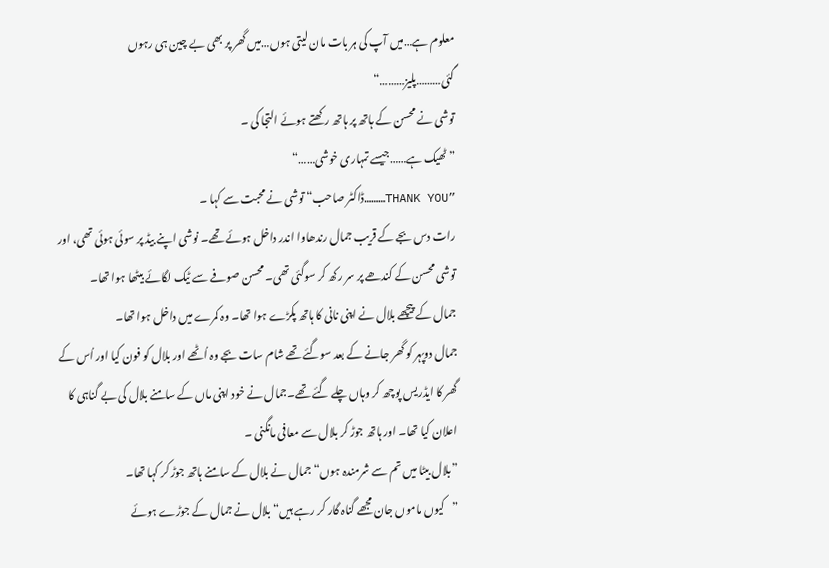معلوم ہے…میں آپ کی ہر بات مان لیتی ہوں…میں گھر پر بھی بے چین ہی رہوں گئی………پلیز………“
توشی نے محسن کے ہاتھ پر ہاتھ رکھتے ہوئے التجا کی ۔
”ٹھیک ہے……جیسے تمہاری خوشی……“
”THANK YOU………ڈاکٹر صاحب“ توشی نے محبت سے کہا ۔
رات دس بجے کے قریب جمال رندھاوا اندر داخل ہوئے تھے۔ نوشی اپنے بیڈ پر سوئی ہوئی تھی، اور توشی محسن کے کندھے پر سر رکھ کر سوگئی تھی۔ محسن صوفے سے ٹیک لگائے بیٹھا ہوا تھا۔
جمال کے پیچھے بلال نے اپنی نانی کا ہاتھ پکڑے ہوا تھا۔ وہ کمرے میں داخل ہوا تھا۔
جمال دوپہر کو گھر جانے کے بعد سوگئے تھے شام سات بجے وہ اُٹھے اور بلال کو فون کیا اور اُس کے گھر کا ایڈریس پوچھ کر وہاں چلے گئے تھے۔جمال نے خود اپنی ماں کے سامنے بلال کی بے گناہی کا اعلان کیا تھا۔ اور ہاتھ جوڑ کر بلال سے معافی مانگنی ۔
”بلال بیٹا میں تم سے شرمندہ ہوں“ جمال نے بلال کے سامنے ہاتھ جوڑ کر کہا تھا۔
”کیوں ماموں جان مجھے گناہ گار کر رہے ہیں“ بلال نے جمال کے جوڑے ہوئے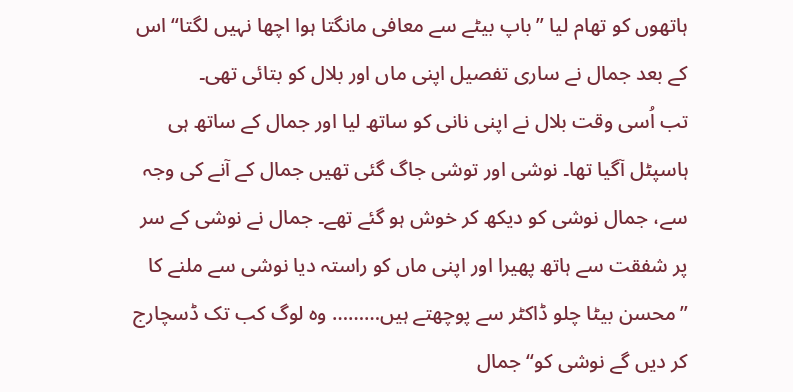ہاتھوں کو تھام لیا ”باپ بیٹے سے معافی مانگتا ہوا اچھا نہیں لگتا“ اس کے بعد جمال نے ساری تفصیل اپنی ماں اور بلال کو بتائی تھی۔
تب اُسی وقت بلال نے اپنی نانی کو ساتھ لیا اور جمال کے ساتھ ہی ہاسپٹل آگیا تھا۔ نوشی اور توشی جاگ گئی تھیں جمال کے آنے کی وجہ سے، جمال نوشی کو دیکھ کر خوش ہو گئے تھے۔ جمال نے نوشی کے سر پر شفقت سے ہاتھ پھیرا اور اپنی ماں کو راستہ دیا نوشی سے ملنے کا
”محسن بیٹا چلو ڈاکٹر سے پوچھتے ہیں……… وہ لوگ کب تک ڈسچارج کر دیں گے نوشی کو“ جمال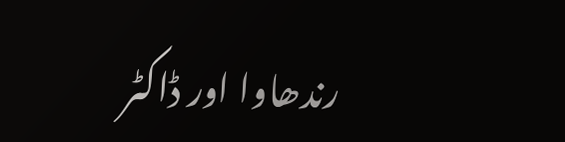رندھاوا اور ڈاکٹر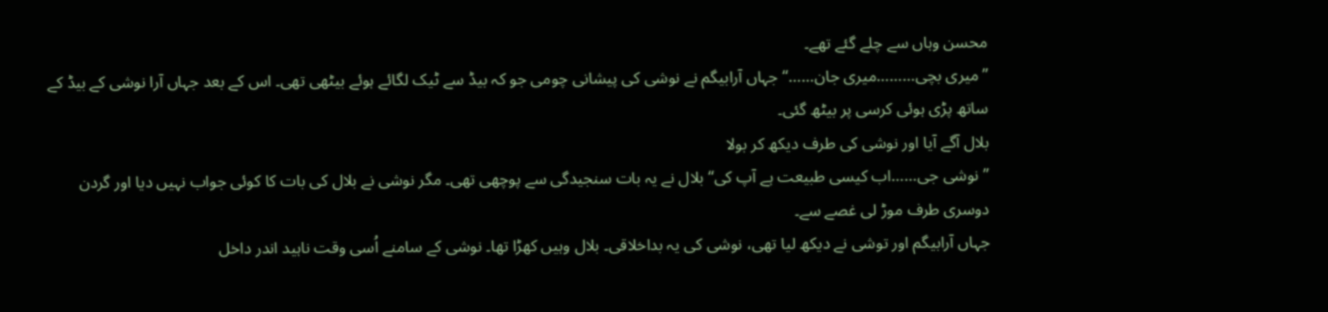محسن وہاں سے چلے گئے تھے۔
”میری بچی………میری جان……“ جہاں آرابیگم نے نوشی کی پیشانی چومی جو کہ بیڈ سے ٹیک لگائے ہوئے بیٹھی تھی۔ اس کے بعد جہاں آرا نوشی کے بیڈ کے ساتھ پڑی ہوئی کرسی پر بیٹھ گئی۔
بلال آگے آیا اور نوشی کی طرف دیکھ کر بولا
”نوشی جی……اب کیسی طبیعت ہے آپ کی“ بلال نے یہ بات سنجیدگی سے پوچھی تھی۔ مگر نوشی نے بلال کی بات کا کوئی جواب نہیں دیا اور گردن دوسری طرف موڑ لی غصے سے۔
جہاں آرابیگم اور توشی نے دیکھ لیا تھی، نوشی کی یہ بداخلاقی۔ بلال وہیں کھڑا تھا۔ نوشی کے سامنے اُسی وقت ناہید اندر داخل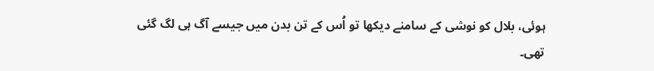ہوئی، بلال کو نوشی کے سامنے دیکھا تو اُس کے تن بدن میں جیسے آگ ہی لگ گئی تھی۔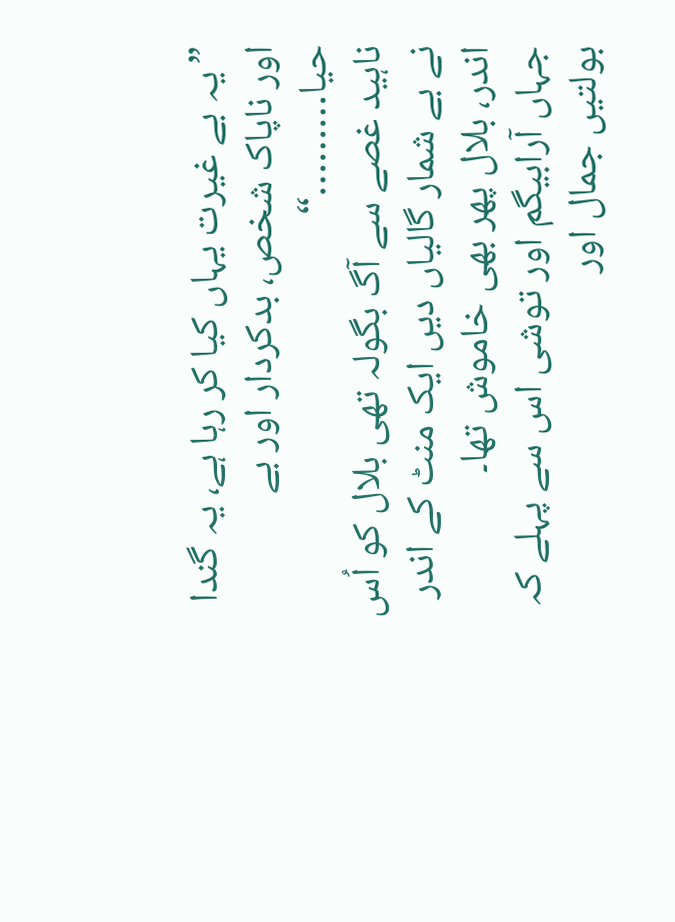”یہ بے غیرت یہاں کیا کر رہا ہے، یہ گندا اور ناپاک شخص، بدکردار اور بے حیا………“
ناہید غصے سے آگ بگولہ تھی بلال کو اُس نے بے شمار گالیاں دیں ایک منٹ کے اندر اندر، بلال پھر بھی خاموش تھا۔
جہاں آرابیگم اور توشی اس سے پہلے کہ بولتیں جمال اور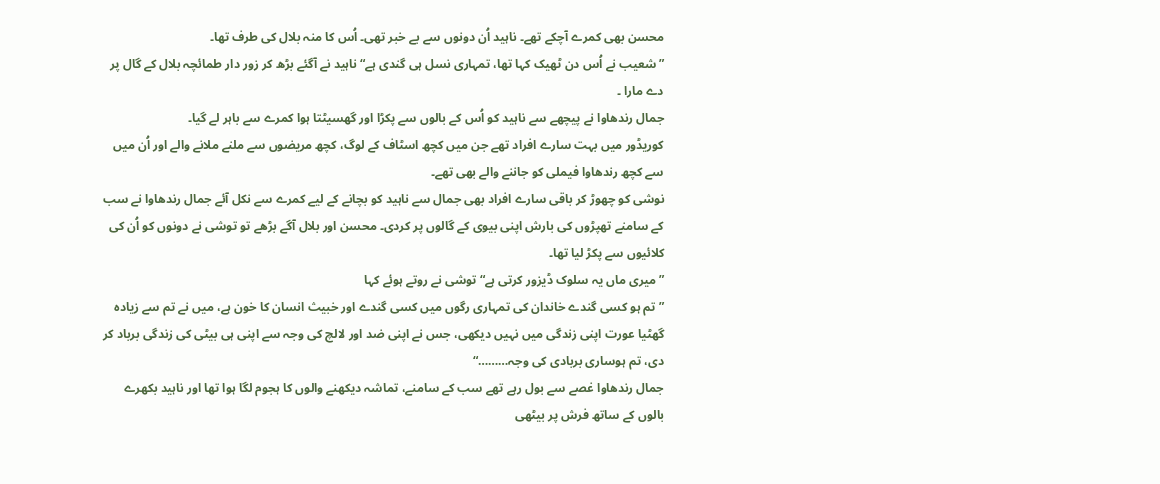محسن بھی کمرے آچکے تھے۔ ناہید اُن دونوں سے بے خبر تھی۔ اُس کا منہ بلال کی طرف تھا۔
”شعیب نے اُس دن ٹھیک کہا تھا، تمہاری نسل ہی گندی ہے“ ناہید نے آگئے بڑھ کر زور دار طمائچہ بلال کے گال پر دے مارا ۔
جمال رندھاوا نے پیچھے سے ناہید کو اُس کے بالوں سے پکڑا اور گھسیٹتا ہوا کمرے سے باہر لے گیا۔
کوریڈور میں بہت سارے افراد تھے جن میں کچھ اسٹاف کے لوگ، کچھ مریضوں سے ملنے ملانے والے اور اُن میں سے کچھ رندھاوا فیملی کو جاننے والے بھی تھے۔
نوشی کو چھوڑ کر باقی سارے افراد بھی جمال سے ناہید کو بچانے کے لیے کمرے سے نکل آئے جمال رندھاوا نے سب کے سامنے تھپڑوں کی بارش اپنی بیوی کے گالوں پر کردی۔ محسن اور بلال آگے بڑھے تو توشی نے دونوں کو اُن کی کلائیوں سے پکڑ لیا تھا۔
”میری ماں یہ سلوک ڈیزور کرتی ہے“ توشی نے روتے ہوئے کہا
”تم ہو کسی گندے خاندان کی تمہاری رگوں میں کسی گندے اور خبیث انسان کا خون ہے، میں نے تم سے زیادہ گھٹیا عورت اپنی زندگی میں نہیں دیکھی، جس نے اپنی ضد اور لالچ کی وجہ سے اپنی ہی بیٹی کی زندگی برباد کر دی، تم ہوساری بربادی کی وجہ………“
جمال رندھاوا غصے سے بول رہے تھے سب کے سامنے، تماشہ دیکھنے والوں کا ہجوم لگا ہوا تھا اور ناہید بکھرے بالوں کے ساتھ فرش پر بیٹھی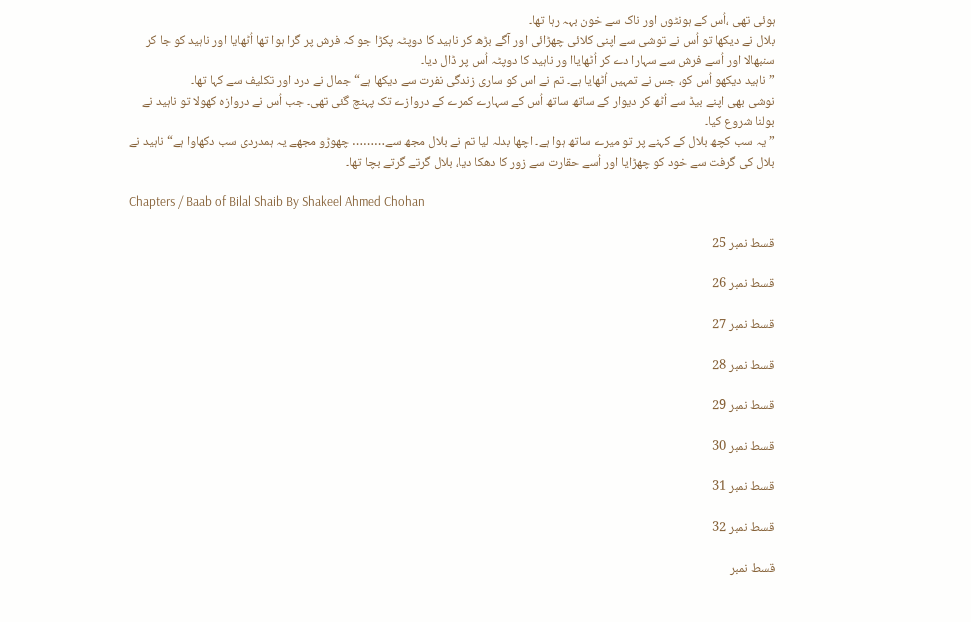ہوئی تھی ،اُس کے ہونٹوں اور ناک سے خون بہہ رہا تھا۔
بلال نے دیکھا تو اُس نے توشی سے اپنی کلائی چھڑائی اور آگے بڑھ کر ناہید کا دوپٹہ پکڑا جو کہ فرش پر گرا ہوا تھا اُٹھایا اور ناہید کو جا کر سنبھالا اور اُسے فرش سے سہارا دے کر اُٹھایاا ور ناہید کا دوپٹہ اُس پر ڈال دیا۔
”ناہید دیکھو اُس کو، جس نے تمہیں اُٹھایا ہے۔ تم نے اس کو ساری زندگی نفرت سے دیکھا ہے“ جمال نے درد اور تکلیف سے کہا تھا۔
نوشی بھی اپنے بیڈ سے اُٹھ کر دیوار کے ساتھ ساتھ اُس کے سہارے کمرے کے دروازے تک پہنچ گئی تھی۔ جب اُس نے دروازہ کھولا تو ناہید نے بولنا شروع کیا۔
”یہ سب کچھ بلال کے کہنے پر تو میرے ساتھ ہوا ہے۔ اچھا بدلہ لیا تم نے بلال مجھ سے……… چھوڑو مجھے یہ ہمدردی سب دکھاوا ہے“ ناہید نے بلال کی گرفت سے خود کو چھڑایا اور اُسے حقارت سے زور کا دھکا دیا، بلال گرتے گرتے بچا تھا۔

Chapters / Baab of Bilal Shaib By Shakeel Ahmed Chohan

قسط نمبر 25

قسط نمبر 26

قسط نمبر 27

قسط نمبر 28

قسط نمبر 29

قسط نمبر 30

قسط نمبر 31

قسط نمبر 32

قسط نمبر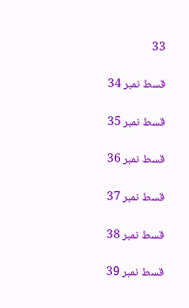33

قسط نمبر 34

قسط نمبر 35

قسط نمبر 36

قسط نمبر 37

قسط نمبر 38

قسط نمبر 39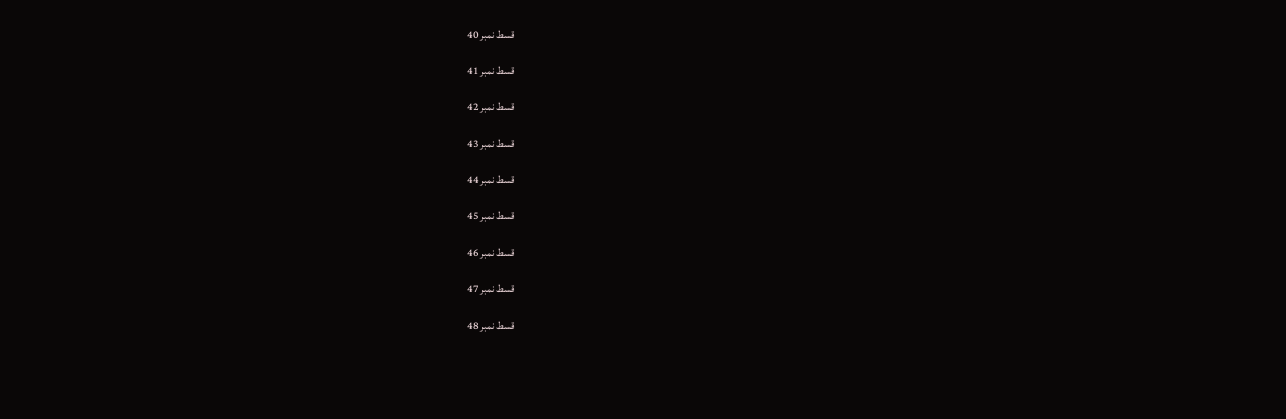قسط نمبر 40

قسط نمبر 41

قسط نمبر 42

قسط نمبر 43

قسط نمبر 44

قسط نمبر 45

قسط نمبر 46

قسط نمبر 47

قسط نمبر 48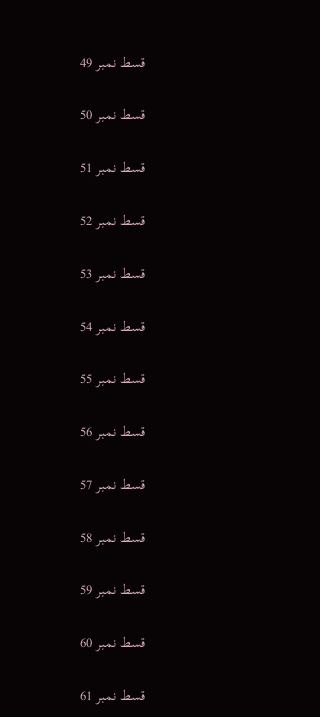قسط نمبر 49

قسط نمبر 50

قسط نمبر 51

قسط نمبر 52

قسط نمبر 53

قسط نمبر 54

قسط نمبر 55

قسط نمبر 56

قسط نمبر 57

قسط نمبر 58

قسط نمبر 59

قسط نمبر 60

قسط نمبر 61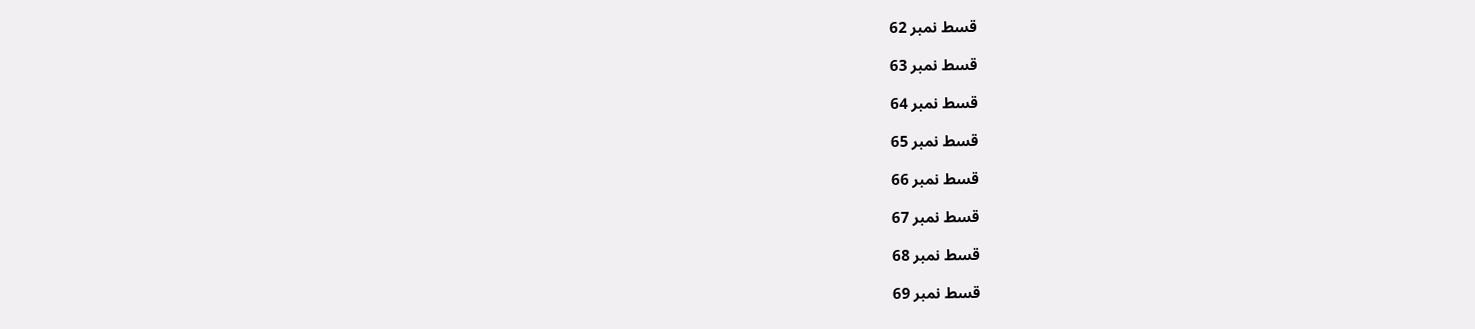قسط نمبر 62

قسط نمبر 63

قسط نمبر 64

قسط نمبر 65

قسط نمبر 66

قسط نمبر 67

قسط نمبر 68

قسط نمبر 69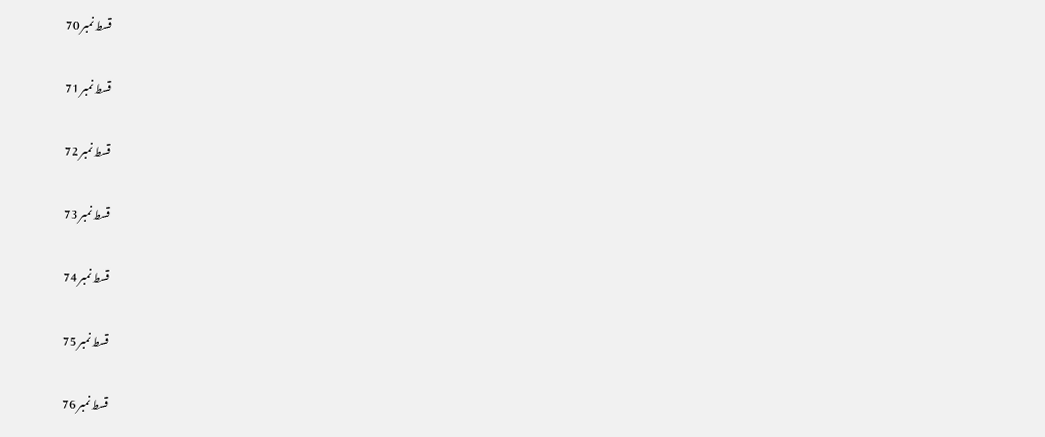قسط نمبر 70

قسط نمبر 71

قسط نمبر 72

قسط نمبر 73

قسط نمبر 74

قسط نمبر 75

قسط نمبر 76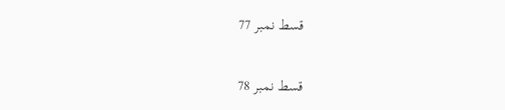قسط نمبر 77

قسط نمبر 78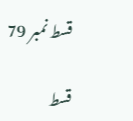قسط نمبر 79

قسط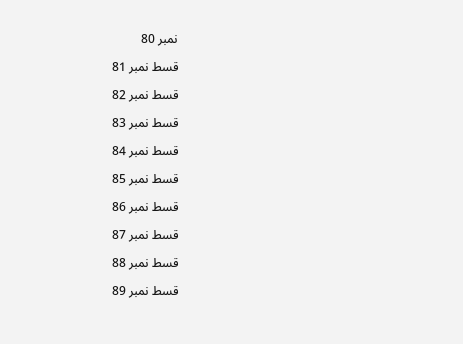نمبر 80

قسط نمبر 81

قسط نمبر 82

قسط نمبر 83

قسط نمبر 84

قسط نمبر 85

قسط نمبر 86

قسط نمبر 87

قسط نمبر 88

قسط نمبر 89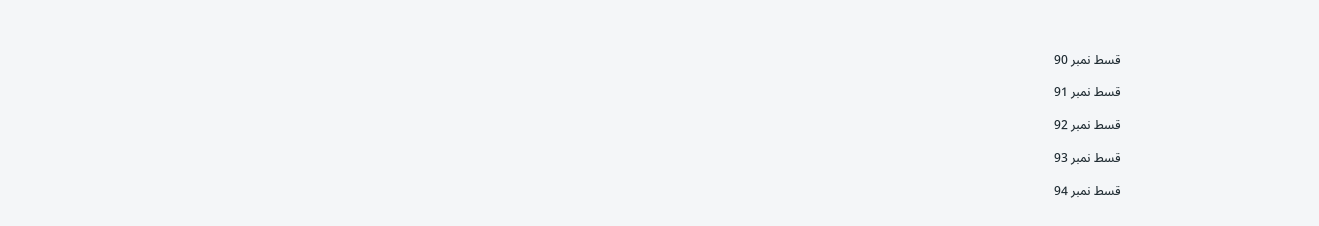قسط نمبر 90

قسط نمبر 91

قسط نمبر 92

قسط نمبر 93

قسط نمبر 94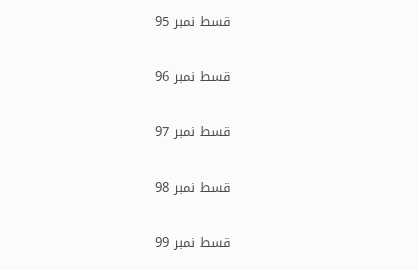قسط نمبر 95

قسط نمبر 96

قسط نمبر 97

قسط نمبر 98

قسط نمبر 99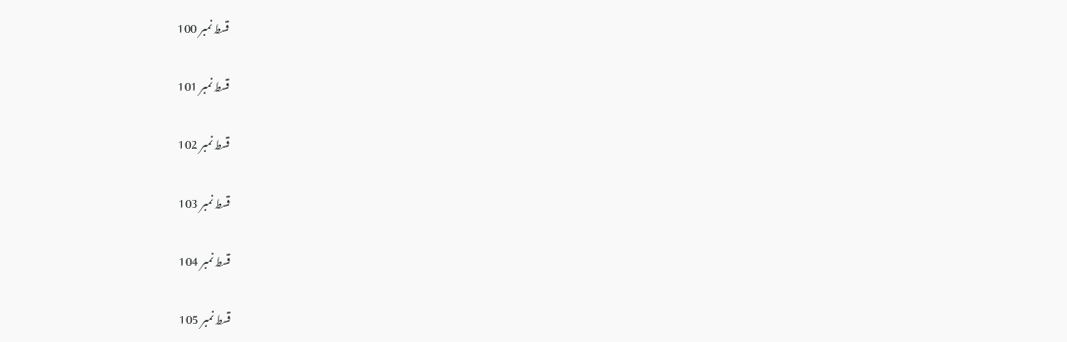قسط نمبر 100

قسط نمبر 101

قسط نمبر 102

قسط نمبر 103

قسط نمبر 104

قسط نمبر 105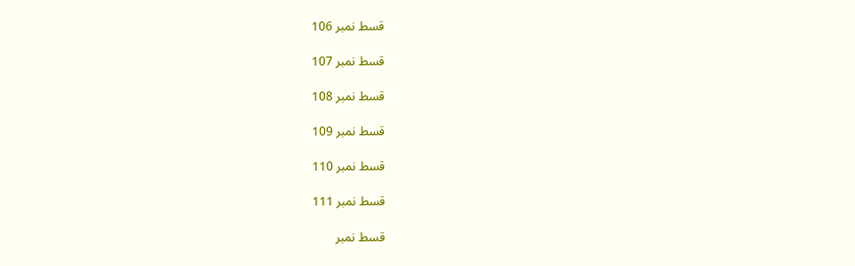قسط نمبر 106

قسط نمبر 107

قسط نمبر 108

قسط نمبر 109

قسط نمبر 110

قسط نمبر 111

قسط نمبر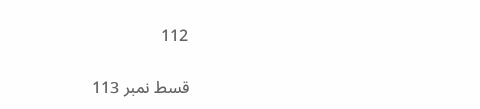112

قسط نمبر 113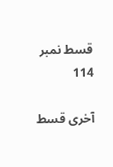قسط نمبر 114

آخری قسط